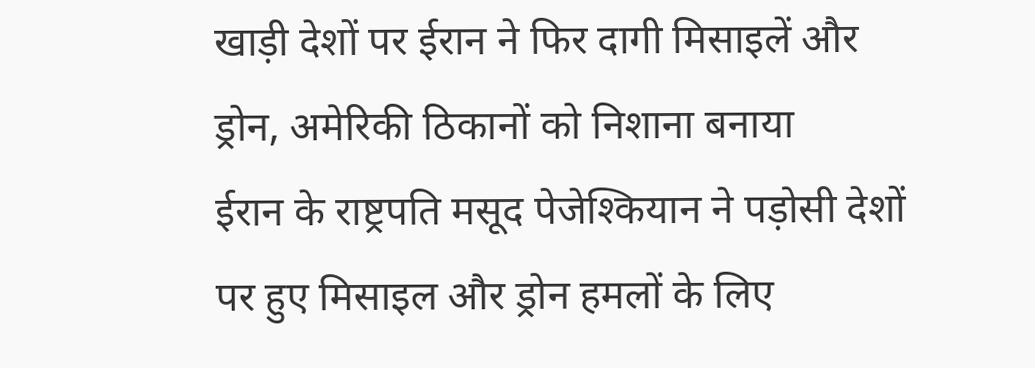खाड़ी देशों पर ईरान ने फिर दागी मिसाइलें और ड्रोन, अमेरिकी ठिकानों को निशाना बनाया
ईरान के राष्ट्रपति मसूद पेजेश्कियान ने पड़ोसी देशों पर हुए मिसाइल और ड्रोन हमलों के लिए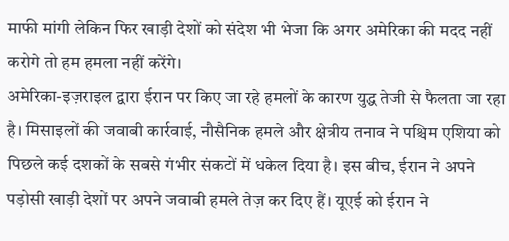माफी मांगी लेकिन फिर खाड़ी देशों को संदेश भी भेजा कि अगर अमेरिका की मदद नहीं करोगे तो हम हमला नहीं करेंगे।
अमेरिका-इज़राइल द्वारा ईरान पर किए जा रहे हमलों के कारण युद्ध तेजी से फैलता जा रहा है। मिसाइलों की जवाबी कार्रवाई, नौसैनिक हमले और क्षेत्रीय तनाव ने पश्चिम एशिया को पिछले कई दशकों के सबसे गंभीर संकटों में धकेल दिया है। इस बीच, ईरान ने अपने पड़ोसी खाड़ी देशों पर अपने जवाबी हमले तेज़ कर दिए हैं। यूएई को ईरान ने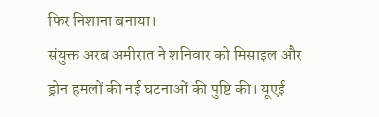फिर निशाना बनाया।
संयुक्त अरब अमीरात ने शनिवार को मिसाइल और ड्रोन हमलों की नई घटनाओं की पुष्टि की। यूएई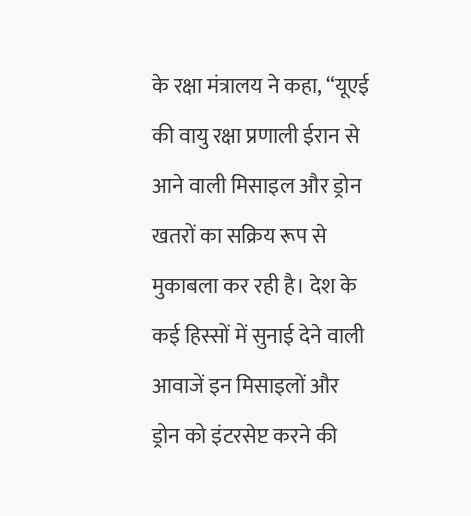के रक्षा मंत्रालय ने कहा, “यूएई की वायु रक्षा प्रणाली ईरान से आने वाली मिसाइल और ड्रोन खतरों का सक्रिय रूप से मुकाबला कर रही है। देश के कई हिस्सों में सुनाई देने वाली आवाजें इन मिसाइलों और ड्रोन को इंटरसेप्ट करने की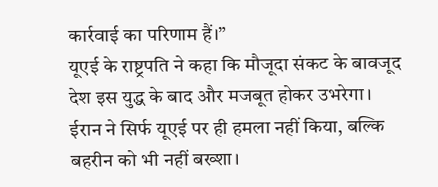कार्रवाई का परिणाम हैं।”
यूएई के राष्ट्रपति ने कहा कि मौजूदा संकट के बावजूद देश इस युद्ध के बाद और मजबूत होकर उभरेगा।
ईरान ने सिर्फ यूएई पर ही हमला नहीं किया, बल्कि बहरीन को भी नहीं बख्शा।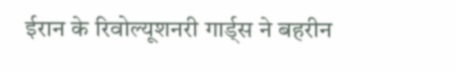ईरान के रिवोल्यूशनरी गार्ड्स ने बहरीन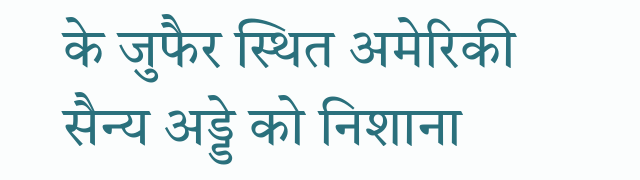के जुफैर स्थित अमेरिकी सैन्य अड्डे को निशाना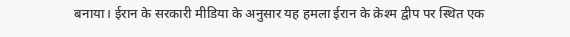बनाया। ईरान के सरकारी मीडिया के अनुसार यह हमला ईरान के क़ेश्म द्वीप पर स्थित एक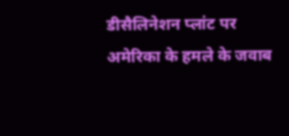डीसैलिनेशन प्लांट पर अमेरिका के हमले के जवाब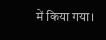में किया गया।